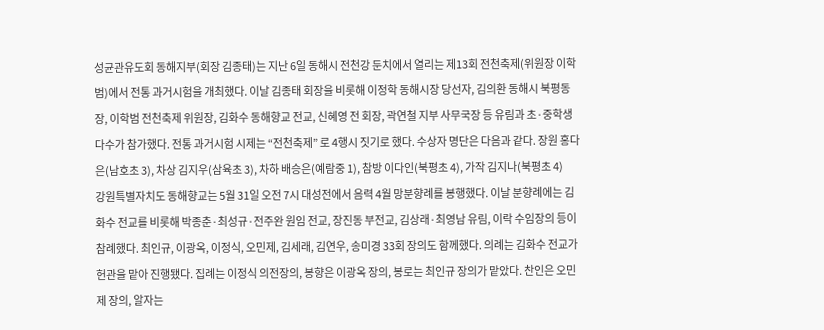성균관유도회 동해지부(회장 김종태)는 지난 6일 동해시 전천강 둔치에서 열리는 제13회 전천축제(위원장 이학범)에서 전통 과거시험을 개최했다. 이날 김종태 회장을 비롯해 이정학 동해시장 당선자, 김의환 동해시 북평동장, 이학범 전천축제 위원장, 김화수 동해향교 전교, 신혜영 전 회장, 곽연철 지부 사무국장 등 유림과 초·중학생 다수가 참가했다. 전통 과거시험 시제는 “전천축제” 로 4행시 짓기로 했다. 수상자 명단은 다음과 같다. 장원 홍다은(남호초 3), 차상 김지우(삼육초 3), 차하 배승은(예람중 1), 참방 이다인(북평초 4), 가작 김지나(북평초 4)
강원특별자치도 동해향교는 5월 31일 오전 7시 대성전에서 음력 4월 망분향례를 봉행했다. 이날 분향례에는 김화수 전교를 비롯해 박종춘·최성규·전주완 원임 전교, 장진동 부전교, 김상래·최영남 유림, 이락 수임장의 등이 참례했다. 최인규, 이광옥, 이정식, 오민제, 김세래, 김연우, 송미경 33회 장의도 함께했다. 의례는 김화수 전교가 헌관을 맡아 진행됐다. 집례는 이정식 의전장의, 봉향은 이광옥 장의, 봉로는 최인규 장의가 맡았다. 찬인은 오민제 장의, 알자는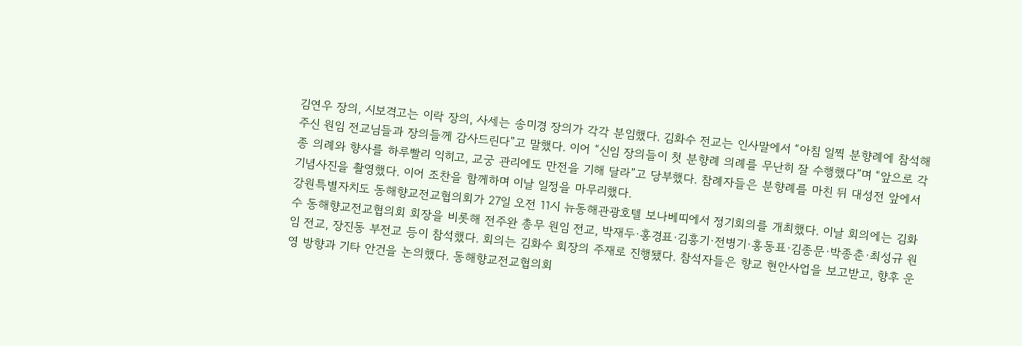김연우 장의, 시보격고는 이락 장의, 사세는 송미경 장의가 각각 분임했다. 김화수 전교는 인사말에서 “아침 일찍 분향례에 참석해 주신 원임 전교님들과 장의들께 감사드린다”고 말했다. 이어 “신임 장의들이 첫 분향례 의례를 무난히 잘 수행했다”며 “앞으로 각종 의례와 향사를 하루빨리 익히고, 교궁 관리에도 만전을 기해 달라”고 당부했다. 참례자들은 분향례를 마친 뒤 대성전 앞에서 기념사진을 촬영했다. 이어 조찬을 함께하며 이날 일정을 마무리했다.
강원특별자치도 동해향교전교협의회가 27일 오전 11시 뉴동해관광호텔 보나베띠에서 정기회의를 개최했다. 이날 회의에는 김화수 동해향교전교협의회 회장을 비롯해 전주완 총무 원임 전교, 박재두·홍경표·김흥기·전병기·홍동표·김종문·박종춘·최성규 원임 전교, 장진동 부전교 등이 참석했다. 회의는 김화수 회장의 주재로 진행됐다. 참석자들은 향교 현안사업을 보고받고, 향후 운영 방향과 기타 안건을 논의했다. 동해향교전교협의회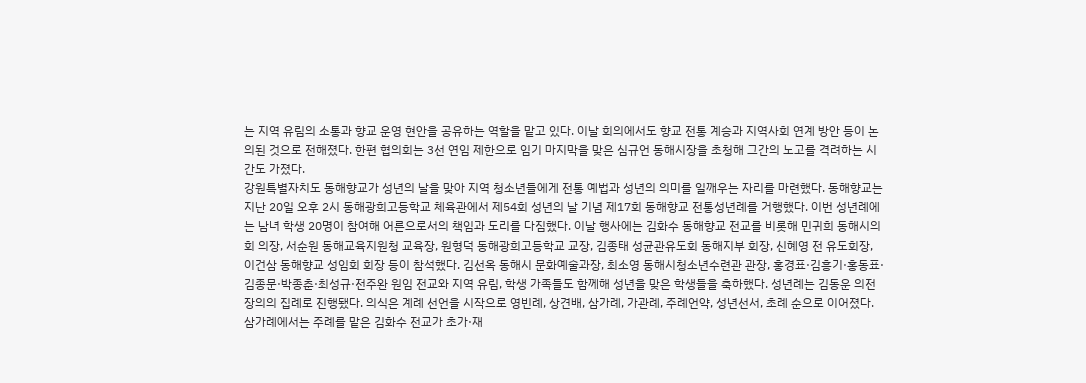는 지역 유림의 소통과 향교 운영 현안을 공유하는 역할을 맡고 있다. 이날 회의에서도 향교 전통 계승과 지역사회 연계 방안 등이 논의된 것으로 전해졌다. 한편 협의회는 3선 연임 제한으로 임기 마지막을 맞은 심규언 동해시장을 초청해 그간의 노고를 격려하는 시간도 가졌다.
강원특별자치도 동해향교가 성년의 날을 맞아 지역 청소년들에게 전통 예법과 성년의 의미를 일깨우는 자리를 마련했다. 동해향교는 지난 20일 오후 2시 동해광희고등학교 체육관에서 제54회 성년의 날 기념 제17회 동해향교 전통성년례를 거행했다. 이번 성년례에는 남녀 학생 20명이 참여해 어른으로서의 책임과 도리를 다짐했다. 이날 행사에는 김화수 동해향교 전교를 비롯해 민귀희 동해시의회 의장, 서순원 동해교육지원청 교육장, 원형덕 동해광희고등학교 교장, 김종태 성균관유도회 동해지부 회장, 신혜영 전 유도회장, 이건삼 동해향교 성임회 회장 등이 참석했다. 김선옥 동해시 문화예술과장, 최소영 동해시청소년수련관 관장, 홍경표·김흥기·홍동표·김종문·박종춘·최성규·전주완 원임 전교와 지역 유림, 학생 가족들도 함께해 성년을 맞은 학생들을 축하했다. 성년례는 김동운 의전장의의 집례로 진행됐다. 의식은 계례 선언을 시작으로 영빈례, 상견배, 삼가례, 가관례, 주례언약, 성년선서, 초례 순으로 이어졌다. 삼가례에서는 주례를 맡은 김화수 전교가 초가·재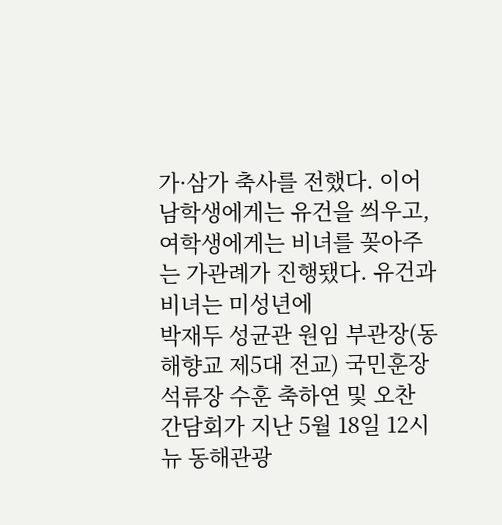가·삼가 축사를 전했다. 이어 남학생에게는 유건을 씌우고, 여학생에게는 비녀를 꽂아주는 가관례가 진행됐다. 유건과 비녀는 미성년에
박재두 성균관 원임 부관장(동해향교 제5대 전교) 국민훈장 석류장 수훈 축하연 및 오찬 간담회가 지난 5월 18일 12시 뉴 동해관광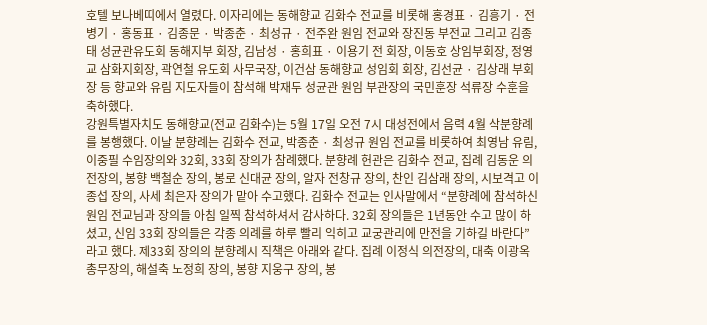호텔 보나베띠에서 열렸다. 이자리에는 동해향교 김화수 전교를 비롯해 홍경표 · 김흥기 · 전병기 · 홍동표 · 김종문 · 박종춘 · 최성규 · 전주완 원임 전교와 장진동 부전교 그리고 김종태 성균관유도회 동해지부 회장, 김남성 · 홍희표 · 이용기 전 회장, 이동호 상임부회장, 정영교 삼화지회장, 곽연철 유도회 사무국장, 이건삼 동해향교 성임회 회장, 김선균 · 김상래 부회장 등 향교와 유림 지도자들이 참석해 박재두 성균관 원임 부관장의 국민훈장 석류장 수훈을 축하했다.
강원특별자치도 동해향교(전교 김화수)는 5월 17일 오전 7시 대성전에서 음력 4월 삭분향례를 봉행했다. 이날 분향례는 김화수 전교, 박종춘 · 최성규 원임 전교를 비롯하여 최영남 유림, 이중필 수임장의와 32회, 33회 장의가 참례했다. 분향례 헌관은 김화수 전교, 집례 김동운 의전장의, 봉향 백철순 장의, 봉로 신대균 장의, 알자 전창규 장의, 찬인 김삼래 장의, 시보격고 이종섭 장의, 사세 최은자 장의가 맡아 수고했다. 김화수 전교는 인사말에서 “분향례에 참석하신 원임 전교님과 장의들 아침 일찍 참석하셔서 감사하다. 32회 장의들은 1년동안 수고 많이 하셨고, 신임 33회 장의들은 각종 의례를 하루 빨리 익히고 교궁관리에 만전을 기하길 바란다” 라고 했다. 제33회 장의의 분향례시 직책은 아래와 같다. 집례 이정식 의전장의, 대축 이광옥 총무장의, 해설축 노정희 장의, 봉향 지웅구 장의, 봉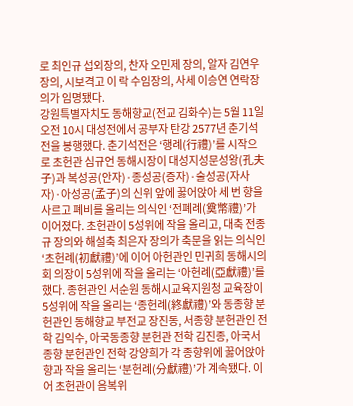로 최인규 섭외장의, 찬자 오민제 장의, 알자 김연우 장의, 시보격고 이 락 수임장의, 사세 이승연 연락장의가 임명됐다.
강원특별자치도 동해향교(전교 김화수)는 5월 11일 오전 10시 대성전에서 공부자 탄강 2577년 춘기석전을 봉행했다. 춘기석전은 ‘행례(行禮)’를 시작으로 초헌관 심규언 동해시장이 대성지성문성왕(孔夫子)과 복성공(안자)·종성공(증자)·술성공(자사자)·아성공(孟子)의 신위 앞에 꿇어앉아 세 번 향을 사르고 폐비를 올리는 의식인 ‘전폐례(奠幣禮)’가 이어졌다. 초헌관이 5성위에 작을 올리고, 대축 전종규 장의와 해설축 최은자 장의가 축문을 읽는 의식인 ‘초헌례(初獻禮)’에 이어 아헌관인 민귀희 동해시의회 의장이 5성위에 작을 올리는 ‘아헌례(亞獻禮)’를 했다. 종헌관인 서순원 동해시교육지원청 교육장이 5성위에 작을 올리는 ‘종헌례(終獻禮)’와 동종향 분헌관인 동해향교 부전교 장진동, 서종향 분헌관인 전학 김익수, 아국동종향 분헌관 전학 김진종, 아국서종향 분헌관인 전학 강양희가 각 종향위에 꿇어앉아 향과 작을 올리는 ‘분헌례(分獻禮)’가 계속됐다. 이어 초헌관이 음복위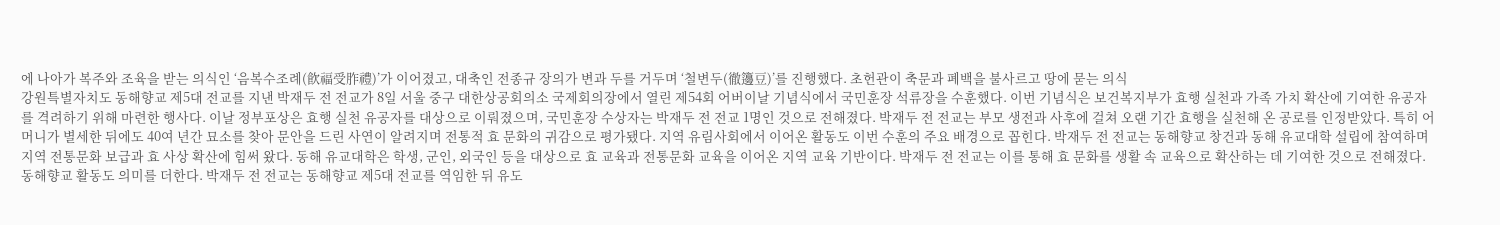에 나아가 복주와 조육을 받는 의식인 ‘음복수조례(飮福受胙禮)’가 이어졌고, 대축인 전종규 장의가 변과 두를 거두며 ‘철변두(徹籩豆)’를 진행했다. 초헌관이 축문과 폐백을 불사르고 땅에 묻는 의식
강원특별자치도 동해향교 제5대 전교를 지낸 박재두 전 전교가 8일 서울 중구 대한상공회의소 국제회의장에서 열린 제54회 어버이날 기념식에서 국민훈장 석류장을 수훈했다. 이번 기념식은 보건복지부가 효행 실천과 가족 가치 확산에 기여한 유공자를 격려하기 위해 마련한 행사다. 이날 정부포상은 효행 실천 유공자를 대상으로 이뤄졌으며, 국민훈장 수상자는 박재두 전 전교 1명인 것으로 전해졌다. 박재두 전 전교는 부모 생전과 사후에 걸쳐 오랜 기간 효행을 실천해 온 공로를 인정받았다. 특히 어머니가 별세한 뒤에도 40여 년간 묘소를 찾아 문안을 드린 사연이 알려지며 전통적 효 문화의 귀감으로 평가됐다. 지역 유림사회에서 이어온 활동도 이번 수훈의 주요 배경으로 꼽힌다. 박재두 전 전교는 동해향교 창건과 동해 유교대학 설립에 참여하며 지역 전통문화 보급과 효 사상 확산에 힘써 왔다. 동해 유교대학은 학생, 군인, 외국인 등을 대상으로 효 교육과 전통문화 교육을 이어온 지역 교육 기반이다. 박재두 전 전교는 이를 통해 효 문화를 생활 속 교육으로 확산하는 데 기여한 것으로 전해졌다. 동해향교 활동도 의미를 더한다. 박재두 전 전교는 동해향교 제5대 전교를 역임한 뒤 유도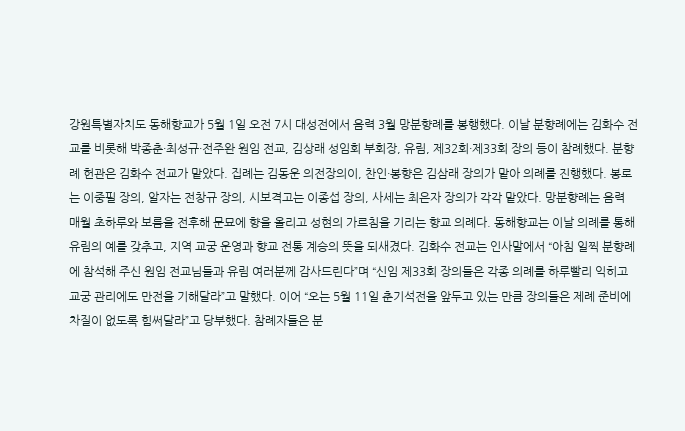강원특별자치도 동해향교가 5월 1일 오전 7시 대성전에서 음력 3월 망분향례를 봉행했다. 이날 분향례에는 김화수 전교를 비롯해 박종춘·최성규·전주완 원임 전교, 김상래 성임회 부회장, 유림, 제32회·제33회 장의 등이 참례했다. 분향례 헌관은 김화수 전교가 맡았다. 집례는 김동운 의전장의이, 찬인·봉향은 김삼래 장의가 맡아 의례를 진행했다. 봉로는 이중필 장의, 알자는 전창규 장의, 시보격고는 이종섭 장의, 사세는 최은자 장의가 각각 맡았다. 망분향례는 음력 매월 초하루와 보름을 전후해 문묘에 향을 올리고 성현의 가르침을 기리는 향교 의례다. 동해향교는 이날 의례를 통해 유림의 예를 갖추고, 지역 교궁 운영과 향교 전통 계승의 뜻을 되새겼다. 김화수 전교는 인사말에서 “아침 일찍 분향례에 참석해 주신 원임 전교님들과 유림 여러분께 감사드린다”며 “신임 제33회 장의들은 각종 의례를 하루빨리 익히고 교궁 관리에도 만전을 기해달라”고 말했다. 이어 “오는 5월 11일 춘기석전을 앞두고 있는 만큼 장의들은 제례 준비에 차질이 없도록 힘써달라”고 당부했다. 참례자들은 분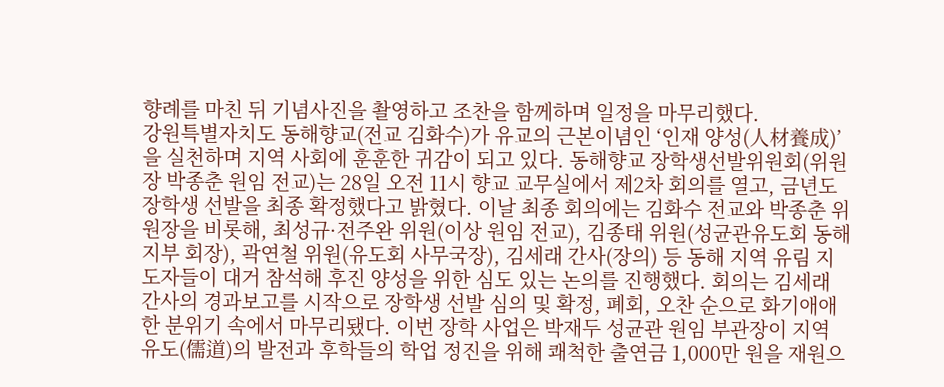향례를 마친 뒤 기념사진을 촬영하고 조찬을 함께하며 일정을 마무리했다.
강원특별자치도 동해향교(전교 김화수)가 유교의 근본이념인 ‘인재 양성(人材養成)’을 실천하며 지역 사회에 훈훈한 귀감이 되고 있다. 동해향교 장학생선발위원회(위원장 박종춘 원임 전교)는 28일 오전 11시 향교 교무실에서 제2차 회의를 열고, 금년도 장학생 선발을 최종 확정했다고 밝혔다. 이날 최종 회의에는 김화수 전교와 박종춘 위원장을 비롯해, 최성규·전주완 위원(이상 원임 전교), 김종태 위원(성균관유도회 동해지부 회장), 곽연철 위원(유도회 사무국장), 김세래 간사(장의) 등 동해 지역 유림 지도자들이 대거 참석해 후진 양성을 위한 심도 있는 논의를 진행했다. 회의는 김세래 간사의 경과보고를 시작으로 장학생 선발 심의 및 확정, 폐회, 오찬 순으로 화기애애한 분위기 속에서 마무리됐다. 이번 장학 사업은 박재두 성균관 원임 부관장이 지역 유도(儒道)의 발전과 후학들의 학업 정진을 위해 쾌척한 출연금 1,000만 원을 재원으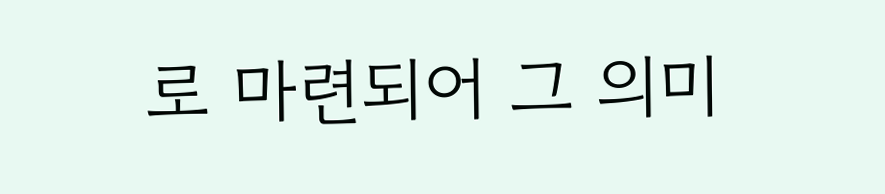로 마련되어 그 의미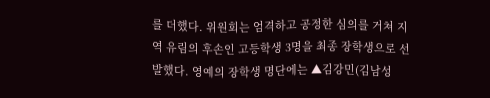를 더했다. 위원회는 엄격하고 공정한 심의를 거쳐 지역 유림의 후손인 고등학생 3명을 최종 장학생으로 선발했다. 영예의 장학생 명단에는 ▲김강민(김남성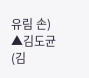유림 손) ▲김도균(김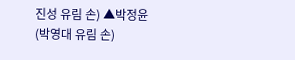진성 유림 손) ▲박정윤(박영대 유림 손)